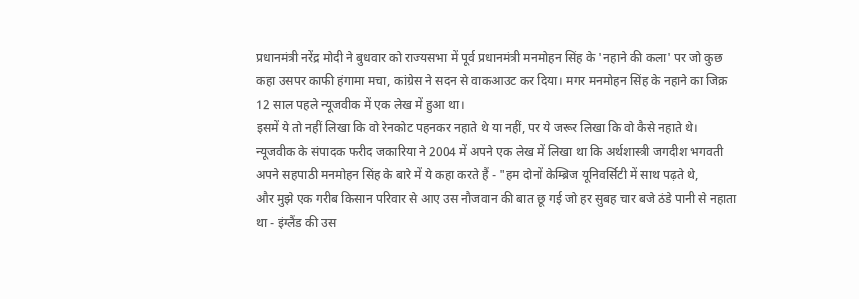प्रधानमंत्री नरेंद्र मोदी ने बुधवार को राज्यसभा में पूर्व प्रधानमंत्री मनमोहन सिंह के 'नहाने की कला' पर जो कुछ कहा उसपर काफी हंगामा मचा, कांग्रेस ने सदन से वाकआउट कर दिया। मगर मनमोहन सिंह के नहाने का जिक्र 12 साल पहले न्यूजवीक में एक लेख में हुआ था।
इसमें ये तो नहीं लिखा कि वो रेनकोट पहनकर नहाते थे या नहीं, पर ये जरूर लिखा कि वो कैसे नहाते थे। न्यूजवीक के संपादक फरीद जकारिया ने 2004 में अपने एक लेख में लिखा था कि अर्थशास्त्री जगदीश भगवती अपने सहपाठी मनमोहन सिंह के बारे में ये कहा करते हैं - "हम दोनों केम्ब्रिज यूनिवर्सिटी में साथ पढ़ते थे,
और मुझे एक गरीब किसान परिवार से आए उस नौजवान की बात छू गई जो हर सुबह चार बजे ठंडे पानी से नहाता था - इंग्लैंड की उस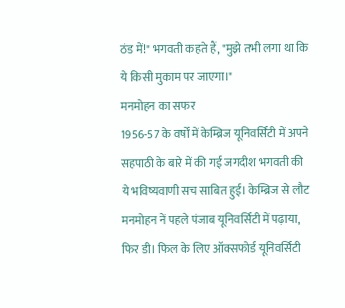ठंड में!" भगवती कहते हैं, "मुझे तभी लगा था कि ये किसी मुकाम पर जाएगा।"
मनमोहन का सफर
1956-57 के वर्षों में केम्ब्रिज यूनिवर्सिटी में अपने सहपाठी के बारे में की गई जगदीश भगवती की ये भविष्यवाणी सच साबित हुई। केम्ब्रिज से लौट मनमोहन नें पहले पंजाब यूनिवर्सिटी में पढ़ाया, फिर डी। फिल के लिए ऑक्सफोर्ड यूनिवर्सिटी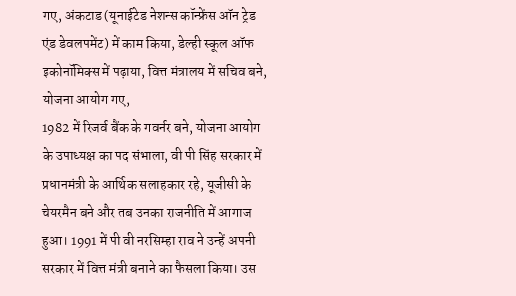गए, अंकटाड (यूनाईटेड नेशन्स कॉन्फ्रेंस ऑन ट्रेड एंड डेवलपमेंट) में काम किया, डेल्ही स्कूल ऑफ इकोनॉमिक्स में पढ़ाया, वित्त मंत्रालय में सचिव बने, योजना आयोग गए,
1982 में रिजर्व बैंक के गवर्नर बने, योजना आयोग के उपाध्यक्ष का पद संभाला, वी पी सिंह सरकार में प्रधानमंत्री के आर्थिक सलाहकार रहे, यूजीसी के चेयरमैन बने और तब उनका राजनीति में आगाज हुआ। 1991 में पी वी नरसिम्हा राव ने उन्हें अपनी सरकार में वित्त मंत्री बनाने का फैसला किया। उस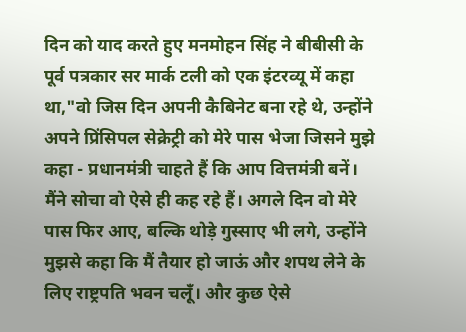दिन को याद करते हुए मनमोहन सिंह ने बीबीसी के पूर्व पत्रकार सर मार्क टली को एक इंटरव्यू में कहा था,"वो जिस दिन अपनी कैबिनेट बना रहे थे, उन्होंने अपने प्रिंसिपल सेक्रेट्री को मेरे पास भेजा जिसने मुझे कहा - प्रधानमंत्री चाहते हैं कि आप वित्तमंत्री बनें।
मैंने सोचा वो ऐसे ही कह रहे हैं। अगले दिन वो मेरे पास फिर आए, बल्कि थोड़े गुस्साए भी लगे, उन्होंने मुझसे कहा कि मैं तैयार हो जाऊं और शपथ लेने के लिए राष्ट्रपति भवन चलूँ। और कुछ ऐसे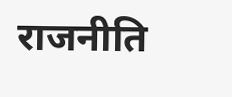राजनीति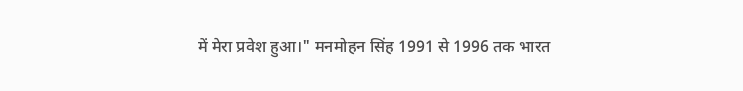में मेरा प्रवेश हुआ।" मनमोहन सिंह 1991 से 1996 तक भारत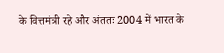के वित्तमंत्री रहे और अंततः 2004 में भारत के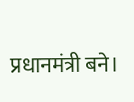प्रधानमंत्री बने।